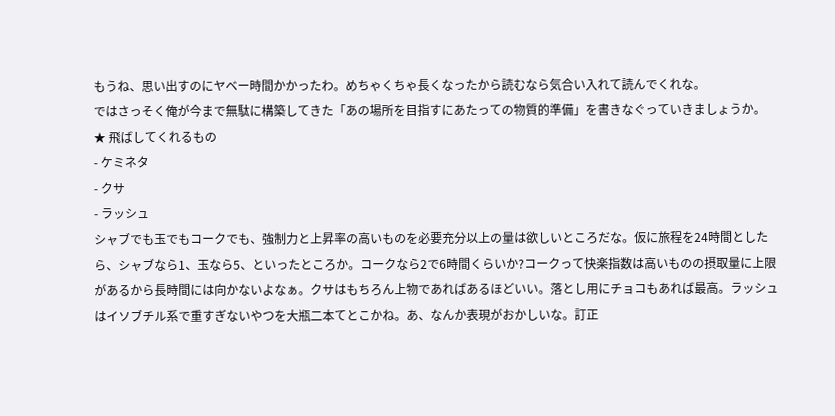もうね、思い出すのにヤベー時間かかったわ。めちゃくちゃ長くなったから読むなら気合い入れて読んでくれな。
ではさっそく俺が今まで無駄に構築してきた「あの場所を目指すにあたっての物質的準備」を書きなぐっていきましょうか。
★ 飛ばしてくれるもの
- ケミネタ
- クサ
- ラッシュ
シャブでも玉でもコークでも、強制力と上昇率の高いものを必要充分以上の量は欲しいところだな。仮に旅程を24時間としたら、シャブなら1、玉なら5、といったところか。コークなら2で6時間くらいか?コークって快楽指数は高いものの摂取量に上限があるから長時間には向かないよなぁ。クサはもちろん上物であればあるほどいい。落とし用にチョコもあれば最高。ラッシュはイソブチル系で重すぎないやつを大瓶二本てとこかね。あ、なんか表現がおかしいな。訂正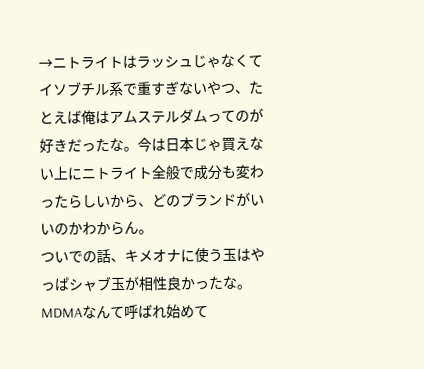→ニトライトはラッシュじゃなくてイソブチル系で重すぎないやつ、たとえば俺はアムステルダムってのが好きだったな。今は日本じゃ買えない上にニトライト全般で成分も変わったらしいから、どのブランドがいいのかわからん。
ついでの話、キメオナに使う玉はやっぱシャブ玉が相性良かったな。MDMAなんて呼ばれ始めて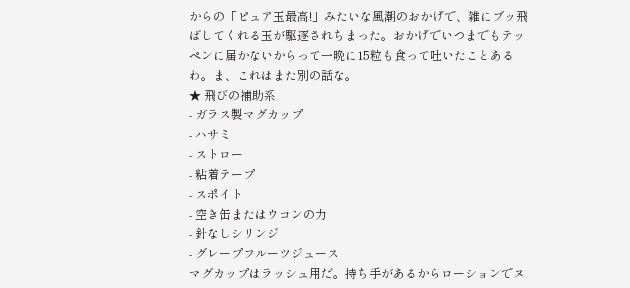からの「ピュア玉最高!」みたいな風潮のおかげで、雑にブッ飛ばしてくれる玉が駆逐されちまった。おかげでいつまでもテッペンに届かないからって一晩に15粒も食って吐いたことあるわ。ま、これはまた別の話な。
★ 飛びの補助系
- ガラス製マグカップ
- ハサミ
- ストロー
- 粘着テープ
- スポイト
- 空き缶またはウコンの力
- 針なしシリンジ
- グレープフルーツジュース
マグカップはラッシュ用だ。持ち手があるからローションでヌ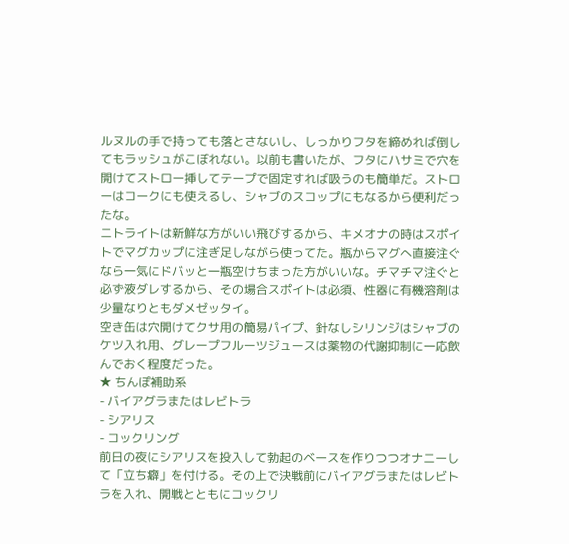ルヌルの手で持っても落とさないし、しっかりフタを締めれば倒してもラッシュがこぼれない。以前も書いたが、フタにハサミで穴を開けてストロー挿してテープで固定すれば吸うのも簡単だ。ストローはコークにも使えるし、シャブのスコップにもなるから便利だったな。
ニトライトは新鮮な方がいい飛びするから、キメオナの時はスポイトでマグカップに注ぎ足しながら使ってた。瓶からマグへ直接注ぐなら一気にドバッと一瓶空けちまった方がいいな。チマチマ注ぐと必ず液ダレするから、その場合スポイトは必須、性器に有機溶剤は少量なりともダメゼッタイ。
空き缶は穴開けてクサ用の簡易パイプ、針なしシリンジはシャブのケツ入れ用、グレープフルーツジュースは薬物の代謝抑制に一応飲んでおく程度だった。
★ ちんぽ補助系
- バイアグラまたはレビトラ
- シアリス
- コックリング
前日の夜にシアリスを投入して勃起のベースを作りつつオナニーして「立ち癖」を付ける。その上で決戦前にバイアグラまたはレビトラを入れ、開戦とともにコックリ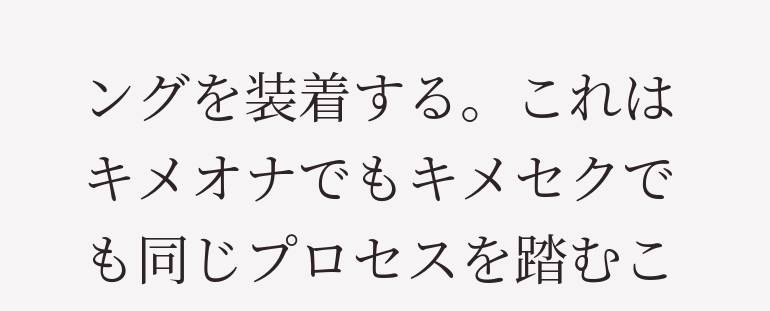ングを装着する。これはキメオナでもキメセクでも同じプロセスを踏むこ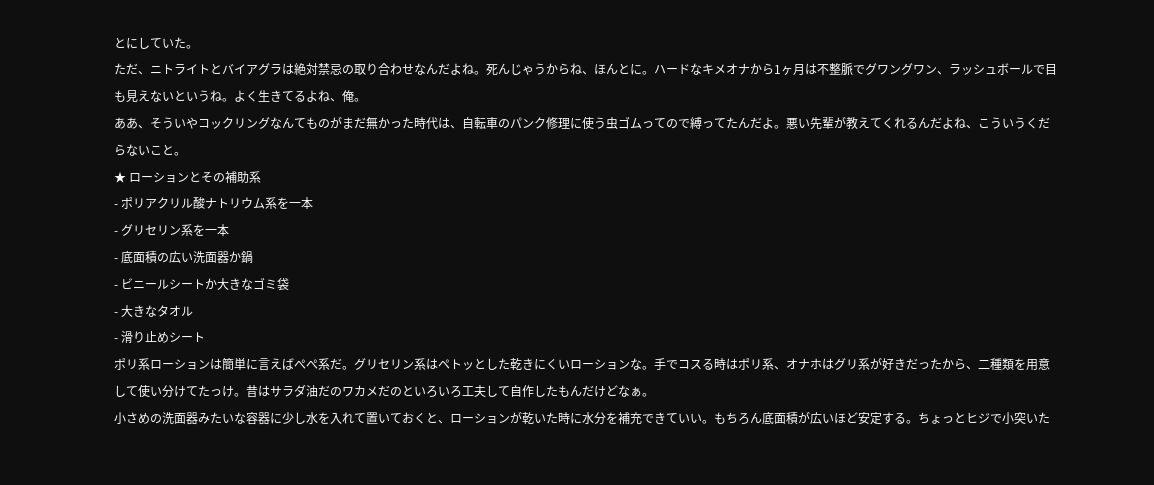とにしていた。
ただ、ニトライトとバイアグラは絶対禁忌の取り合わせなんだよね。死んじゃうからね、ほんとに。ハードなキメオナから1ヶ月は不整脈でグワングワン、ラッシュボールで目も見えないというね。よく生きてるよね、俺。
ああ、そういやコックリングなんてものがまだ無かった時代は、自転車のパンク修理に使う虫ゴムってので縛ってたんだよ。悪い先輩が教えてくれるんだよね、こういうくだらないこと。
★ ローションとその補助系
- ポリアクリル酸ナトリウム系を一本
- グリセリン系を一本
- 底面積の広い洗面器か鍋
- ビニールシートか大きなゴミ袋
- 大きなタオル
- 滑り止めシート
ポリ系ローションは簡単に言えばぺぺ系だ。グリセリン系はペトッとした乾きにくいローションな。手でコスる時はポリ系、オナホはグリ系が好きだったから、二種類を用意して使い分けてたっけ。昔はサラダ油だのワカメだのといろいろ工夫して自作したもんだけどなぁ。
小さめの洗面器みたいな容器に少し水を入れて置いておくと、ローションが乾いた時に水分を補充できていい。もちろん底面積が広いほど安定する。ちょっとヒジで小突いた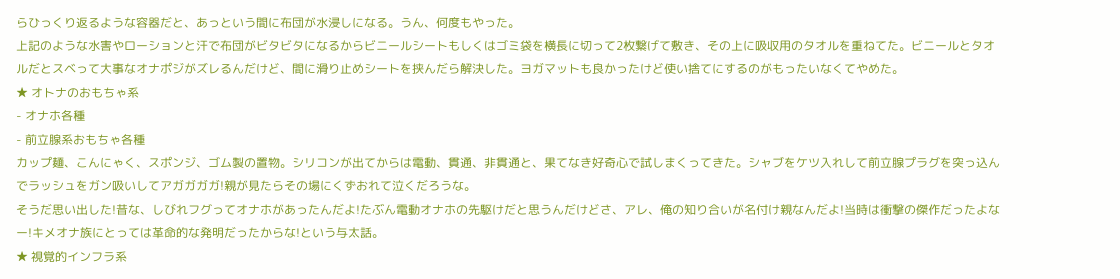らひっくり返るような容器だと、あっという間に布団が水浸しになる。うん、何度もやった。
上記のような水害やローションと汗で布団がビタビタになるからビニールシートもしくはゴミ袋を横長に切って2枚繋げて敷き、その上に吸収用のタオルを重ねてた。ビニールとタオルだとスベって大事なオナポジがズレるんだけど、間に滑り止めシートを挟んだら解決した。ヨガマットも良かったけど使い捨てにするのがもったいなくてやめた。
★ オトナのおもちゃ系
- オナホ各種
- 前立腺系おもちゃ各種
カップ麺、こんにゃく、スポンジ、ゴム製の置物。シリコンが出てからは電動、貫通、非貫通と、果てなき好奇心で試しまくってきた。シャブをケツ入れして前立腺プラグを突っ込んでラッシュをガン吸いしてアガガガガ!親が見たらその場にくずおれて泣くだろうな。
そうだ思い出した!昔な、しびれフグってオナホがあったんだよ!たぶん電動オナホの先駆けだと思うんだけどさ、アレ、俺の知り合いが名付け親なんだよ!当時は衝撃の傑作だったよなー!キメオナ族にとっては革命的な発明だったからな!という与太話。
★ 視覚的インフラ系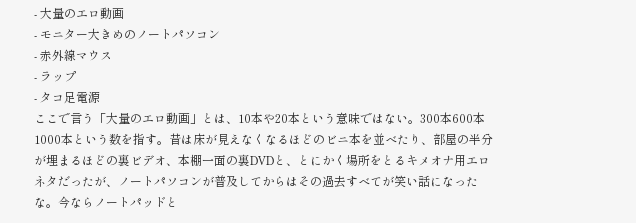- 大量のエロ動画
- モニター大きめのノートパソコン
- 赤外線マウス
- ラップ
- タコ足電源
ここで言う「大量のエロ動画」とは、10本や20本という意味ではない。300本600本1000本という数を指す。昔は床が見えなくなるほどのビニ本を並べたり、部屋の半分が埋まるほどの裏ビデオ、本棚一面の裏DVDと、とにかく場所をとるキメオナ用エロネタだったが、ノートパソコンが普及してからはその過去すべてが笑い話になったな。今ならノートパッドと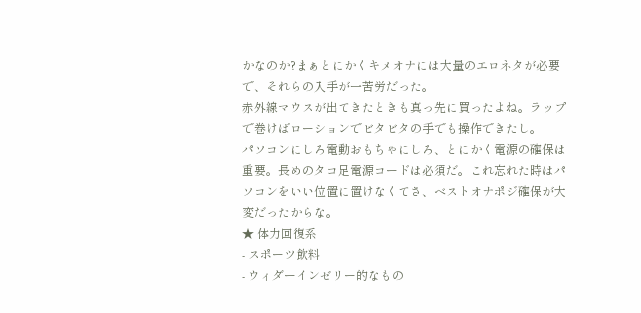かなのか?まぁとにかくキメオナには大量のエロネタが必要で、それらの入手が一苦労だった。
赤外線マウスが出てきたときも真っ先に買ったよね。ラップで巻けばローションでビタビタの手でも操作できたし。
パソコンにしろ電動おもちゃにしろ、とにかく電源の確保は重要。長めのタコ足電源コードは必須だ。これ忘れた時はパソコンをいい位置に置けなくてさ、ベストオナポジ確保が大変だったからな。
★ 体力回復系
- スポーツ飲料
- ウィダーインゼリー的なもの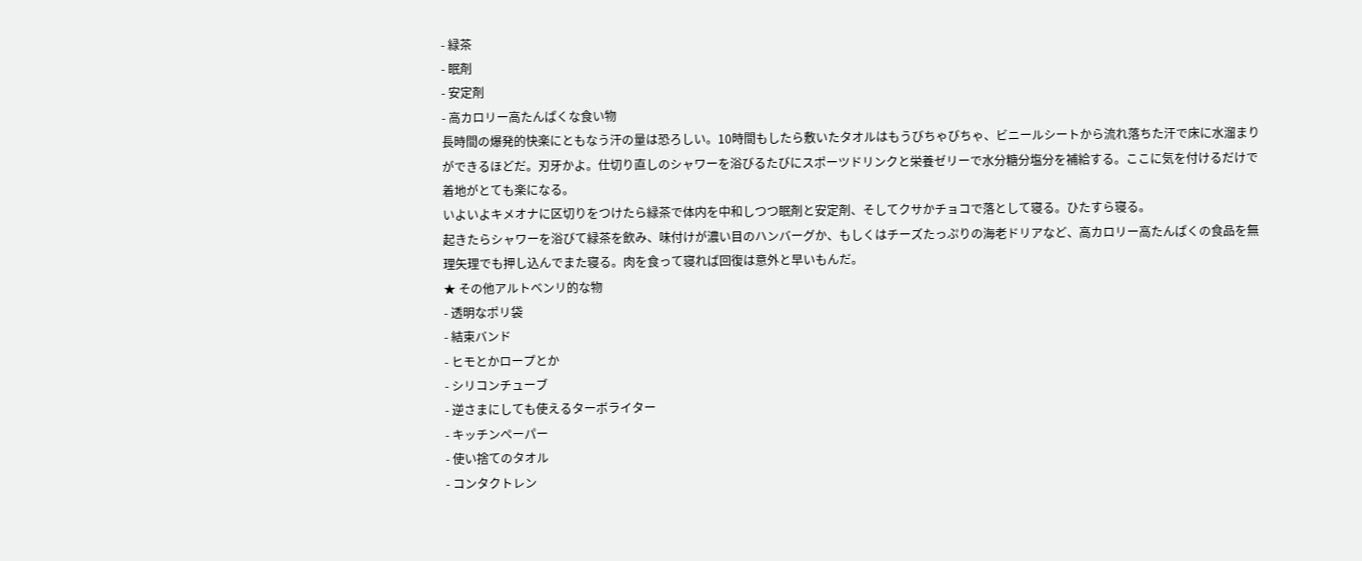- 緑茶
- 眠剤
- 安定剤
- 高カロリー高たんぱくな食い物
長時間の爆発的快楽にともなう汗の量は恐ろしい。10時間もしたら敷いたタオルはもうびちゃびちゃ、ビニールシートから流れ落ちた汗で床に水溜まりができるほどだ。刃牙かよ。仕切り直しのシャワーを浴びるたびにスポーツドリンクと栄養ゼリーで水分糖分塩分を補給する。ここに気を付けるだけで着地がとても楽になる。
いよいよキメオナに区切りをつけたら緑茶で体内を中和しつつ眠剤と安定剤、そしてクサかチョコで落として寝る。ひたすら寝る。
起きたらシャワーを浴びて緑茶を飲み、味付けが濃い目のハンバーグか、もしくはチーズたっぷりの海老ドリアなど、高カロリー高たんぱくの食品を無理矢理でも押し込んでまた寝る。肉を食って寝れば回復は意外と早いもんだ。
★ その他アルトベンリ的な物
- 透明なポリ袋
- 結束バンド
- ヒモとかロープとか
- シリコンチューブ
- 逆さまにしても使えるターボライター
- キッチンペーパー
- 使い捨てのタオル
- コンタクトレン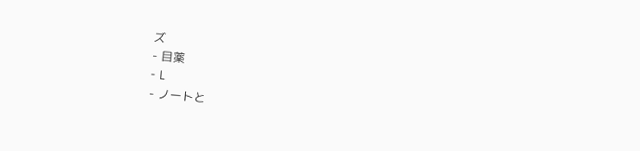ズ
- 目薬
- L
- ノートと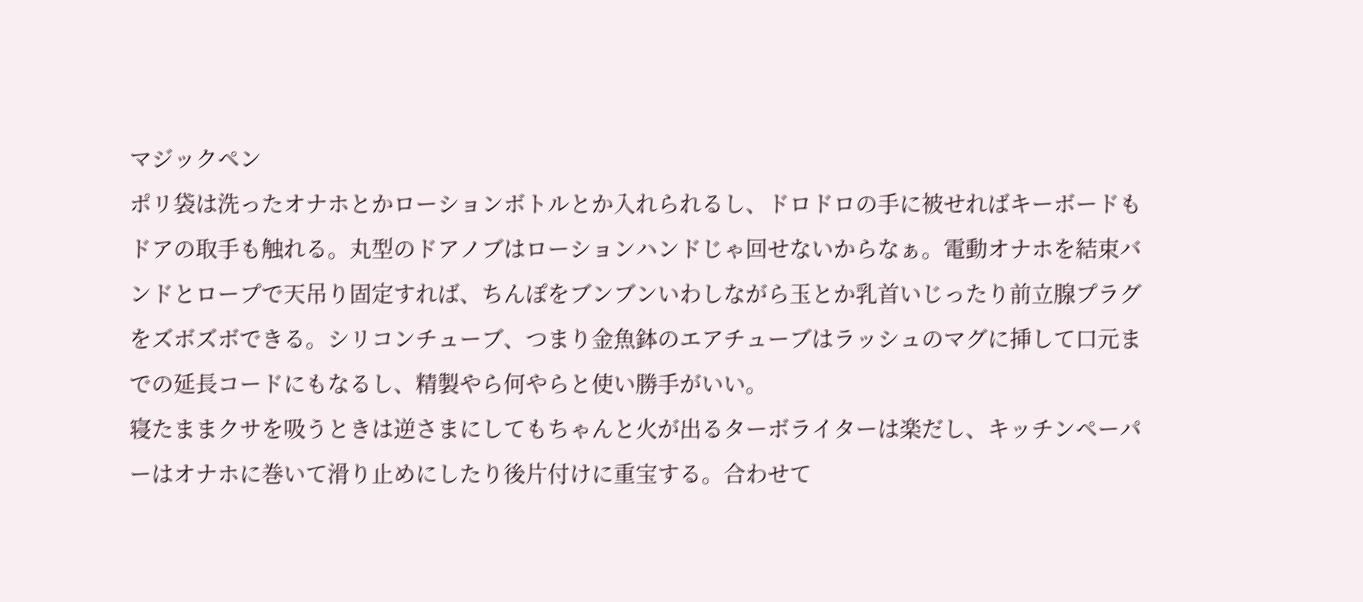マジックペン
ポリ袋は洗ったオナホとかローションボトルとか入れられるし、ドロドロの手に被せればキーボードもドアの取手も触れる。丸型のドアノブはローションハンドじゃ回せないからなぁ。電動オナホを結束バンドとロープで天吊り固定すれば、ちんぽをブンブンいわしながら玉とか乳首いじったり前立腺プラグをズボズボできる。シリコンチューブ、つまり金魚鉢のエアチューブはラッシュのマグに挿して口元までの延長コードにもなるし、精製やら何やらと使い勝手がいい。
寝たままクサを吸うときは逆さまにしてもちゃんと火が出るターボライターは楽だし、キッチンペーパーはオナホに巻いて滑り止めにしたり後片付けに重宝する。合わせて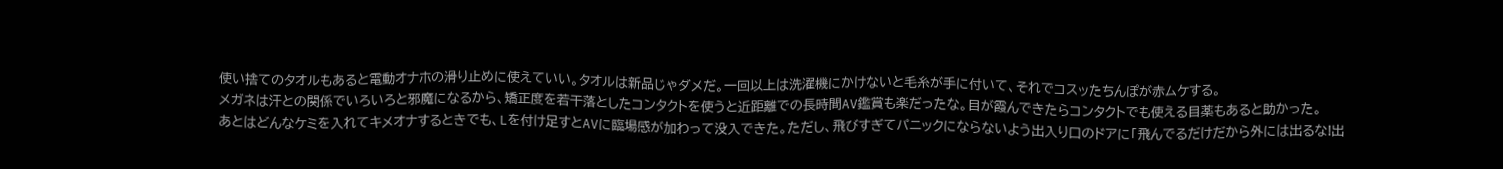使い捨てのタオルもあると電動オナホの滑り止めに使えていい。タオルは新品じゃダメだ。一回以上は洗濯機にかけないと毛糸が手に付いて、それでコスッたちんぽが赤ムケする。
メガネは汗との関係でいろいろと邪魔になるから、矯正度を若干落としたコンタクトを使うと近距離での長時間AV鑑賞も楽だったな。目が霞んできたらコンタクトでも使える目薬もあると助かった。
あとはどんなケミを入れてキメオナするときでも、Lを付け足すとAVに臨場感が加わって没入できた。ただし、飛びすぎてパニックにならないよう出入り口のドアに「飛んでるだけだから外には出るな!出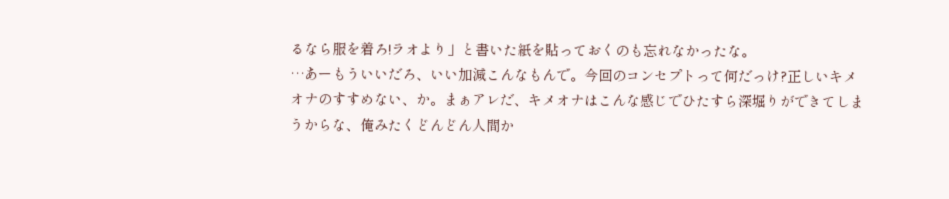るなら服を着ろ!ラオより」と書いた紙を貼っておくのも忘れなかったな。
…あーもういいだろ、いい加減こんなもんで。今回のコンセプトって何だっけ?正しいキメオナのすすめない、か。まぁアレだ、キメオナはこんな感じでひたすら深堀りができてしまうからな、俺みたくどんどん人間か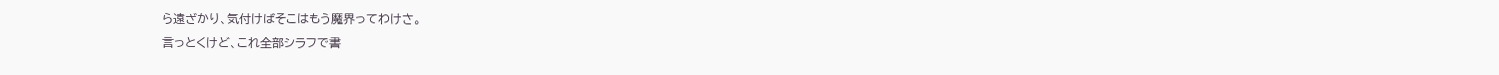ら遠ざかり、気付けばそこはもう魔界ってわけさ。
言っとくけど、これ全部シラフで書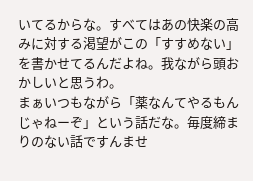いてるからな。すべてはあの快楽の高みに対する渇望がこの「すすめない」を書かせてるんだよね。我ながら頭おかしいと思うわ。
まぁいつもながら「薬なんてやるもんじゃねーぞ」という話だな。毎度締まりのない話ですんませ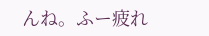んね。ふー疲れ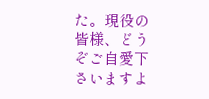た。現役の皆様、どうぞご自愛下さいますよ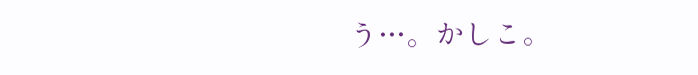う…。かしこ。